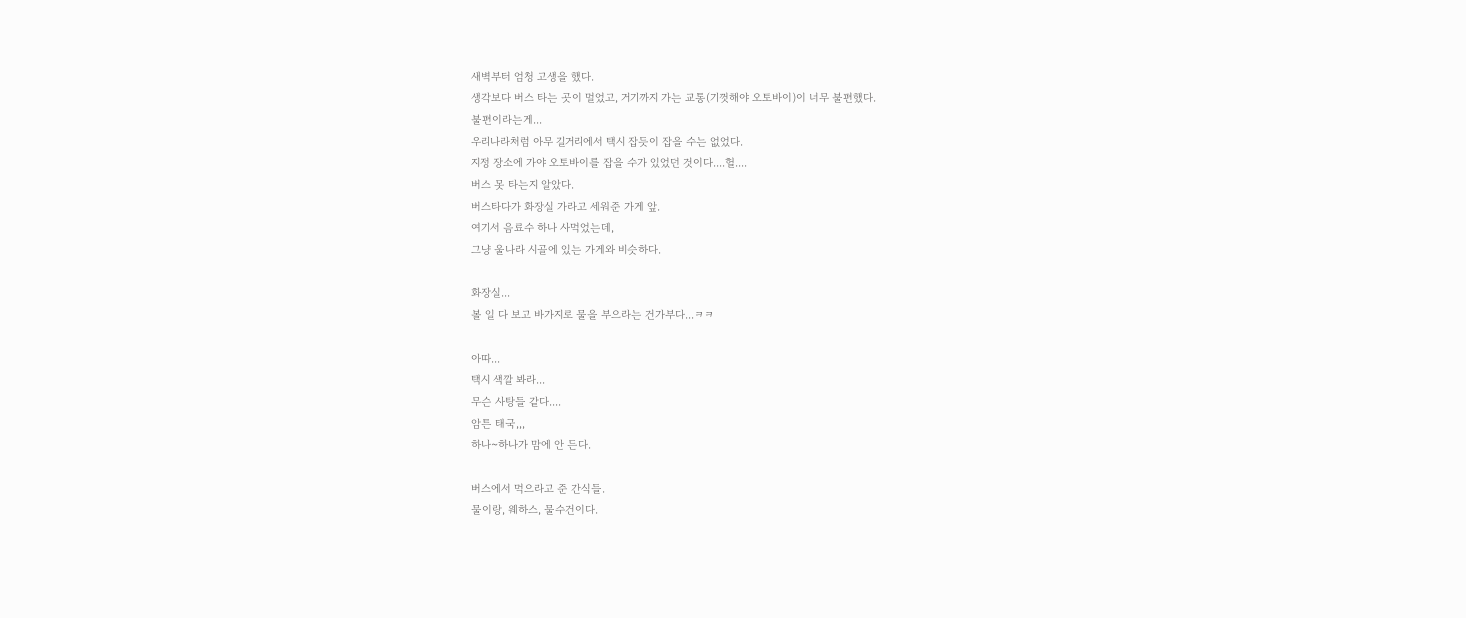새벽부터 엄청 고생을 했다.
생각보다 버스 타는 곳이 멀었고, 거기까지 가는 교통(기껏해야 오토바이)이 너무 불편했다.
불편이라는게...
우리나라처럼 아무 길거리에서 택시 잡듯이 잡을 수는 없었다.
지정 장소에 가야 오토바이를 잡을 수가 있었던 것이다....헐....
버스 못 타는지 알았다.
버스타다가 화장실 가라고 세워준 가게 앞.
여기서 음료수 하나 사먹었는데,
그냥 울나라 시골에 있는 가게와 비슷하다.

화장실...
볼 일 다 보고 바가지로 물을 부으라는 건가부다...ㅋㅋ

아따...
택시 색깔 봐라...
무슨 사탕들 같다....
암튼 태국,,,
하나~하나가 맘에 안 든다.

버스에서 먹으라고 준 간식들.
물이랑, 웨하스, 물수건이다.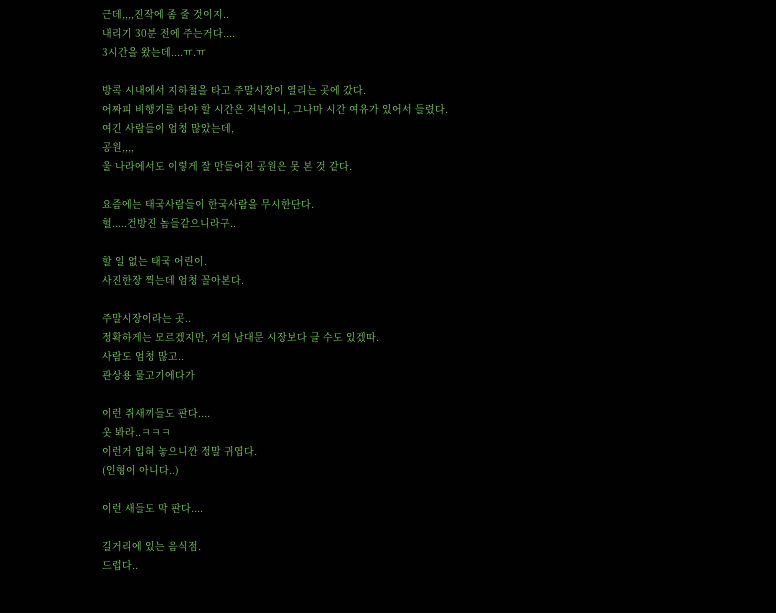근데,,,,진작에 좀 줄 것이지..
내리기 30분 전에 주는거다....
3시간을 왔는데....ㅠ.ㅠ

방콕 시내에서 지하철을 타고 주말시장이 열리는 곳에 갔다.
어짜피 비행기를 타야 할 시간은 저녁이니, 그나마 시간 여유가 있어서 들렸다.
여긴 사람들이 엄청 많았는데,
공원,,,,
울 나라에서도 이렇게 잘 만들어진 공원은 못 본 것 같다.

요즘에는 태국사람들이 한국사람을 무시한단다.
헐.....건방진 놈들같으니라구..

할 일 없는 태국 어린이.
사진한장 찍는데 엄청 꼴아본다.

주말시장이라는 곳..
정확하게는 모르겠지만, 거의 남대문 시장보다 클 수도 있겠따.
사람도 엄청 많고..
관상용 물고기에다가

이런 쥐새끼들도 판다....
옷 봐라..ㅋㅋㅋ
이런거 입혀 놓으니깐 정말 귀엽다.
(인형이 아니다..)

이런 새들도 막 판다....

길거리에 있는 음식점.
드럽다..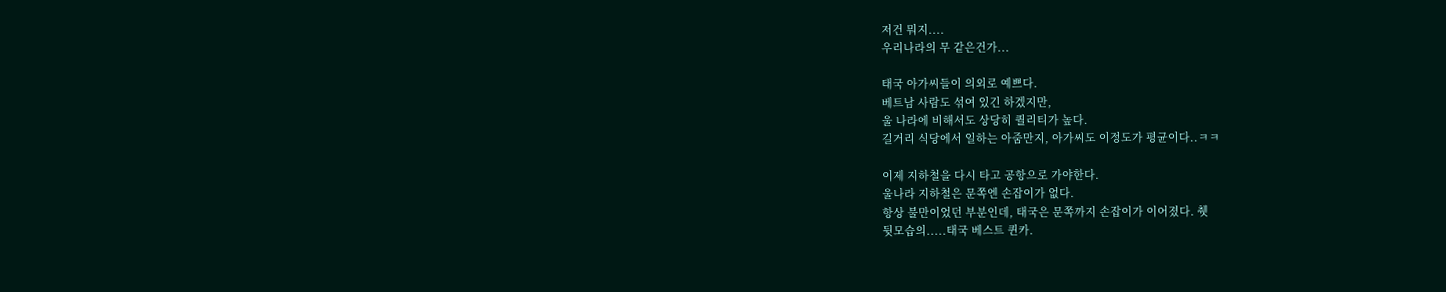저건 뭐지....
우리나라의 무 같은건가...

태국 아가씨들이 의외로 예쁘다.
베트남 사람도 섞여 있긴 하겠지만,
울 나라에 비해서도 상당히 퀄리티가 높다.
길거리 식당에서 일하는 아줌만지, 아가씨도 이정도가 평균이다..ㅋㅋ

이제 지하철을 다시 타고 공항으로 가야한다.
울나라 지하철은 문쪽엔 손잡이가 없다.
항상 불만이었던 부분인데, 태국은 문쪽까지 손잡이가 이어졌다. 췟
뒷모습의.....태국 베스트 퀸카.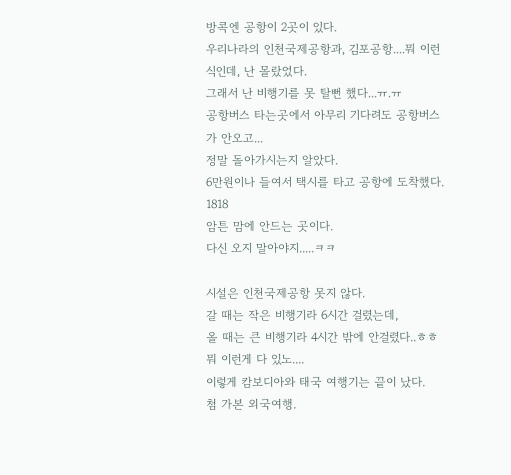방콕엔 공항이 2곳이 있다.
우리나라의 인천국제공항과, 김포공항....뭐 이런 식인데, 난 몰랐었다.
그래서 난 비행기를 못 탈뻔 했다...ㅠ.ㅠ
공항버스 타는곳에서 아무리 기다려도 공항버스가 안오고...
정말 돌아가시는지 알았다.
6만원이나 들여서 택시를 타고 공항에 도착했다. 1818
암튼 맘에 안드는 곳이다.
다신 오지 말아야지.....ㅋㅋ

시설은 인천국제공항 못지 않다.
갈 때는 작은 비행기라 6시간 걸렸는데,
올 때는 큰 비행기라 4시간 밖에 안걸렸다..ㅎㅎ
뭐 이런게 다 있노....
이렇게 캄보디아와 태국 여행기는 끝이 났다.
첨 가본 외국여행.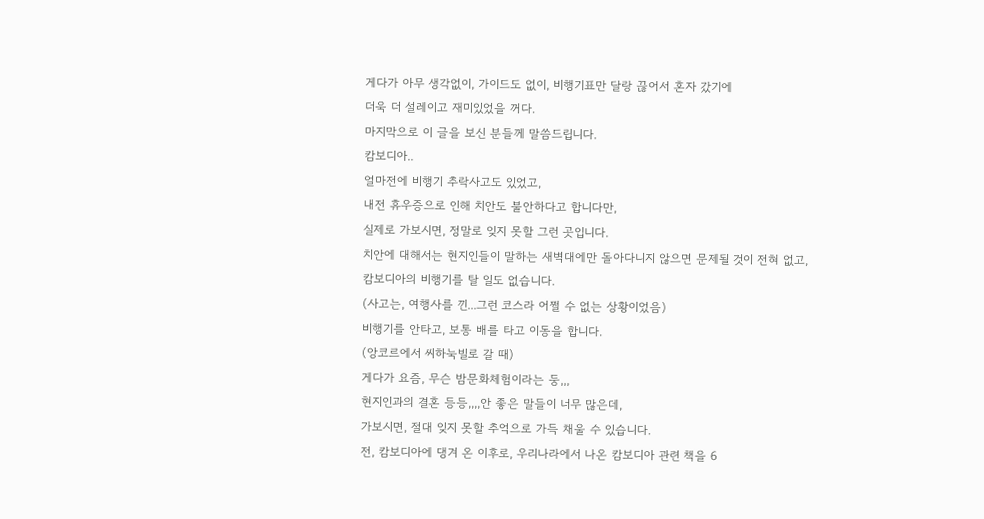게다가 아무 생각없이, 가이드도 없이, 비행기표만 달랑 끊어서 혼자 갔기에
더욱 더 설레이고 재미있었을 꺼다.
마지막으로 이 글을 보신 분들께 말씀드립니다.
캄보디아..
얼마전에 비행기 추락사고도 있었고,
내전 휴우증으로 인해 치안도 불안하다고 합니다만,
실제로 가보시면, 정말로 잊지 못할 그런 곳입니다.
치안에 대해서는 현지인들이 말하는 새벽대에만 돌아다니지 않으면 문제될 것이 전혀 없고,
캄보디아의 비행기를 탈 일도 없습니다.
(사고는, 여행사를 낀...그런 코스라 어쩔 수 없는 상황이었음)
비행기를 안타고, 보통 배를 타고 이동을 합니다.
(앙코르에서 씨하눅빌로 갈 때)
게다가 요즘, 무슨 밤문화체험이라는 둥,,,
현지인과의 결혼 등등,,,,안 좋은 말들이 너무 많은데,
가보시면, 절대 잊지 못할 추억으로 가득 채울 수 있습니다.
전, 캄보디아에 댕겨 온 이후로, 우리나라에서 나온 캄보디아 관련 책을 6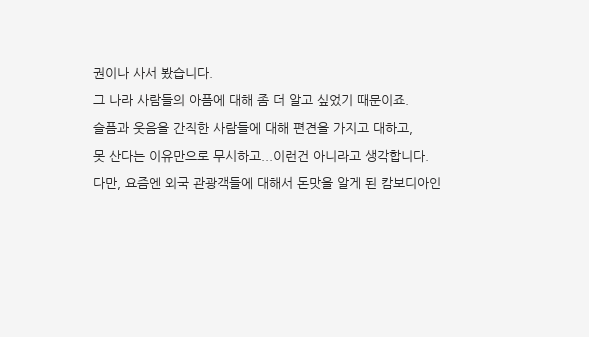권이나 사서 봤습니다.
그 나라 사람들의 아픔에 대해 좀 더 알고 싶었기 때문이죠.
슬픔과 웃음을 간직한 사람들에 대해 편견을 가지고 대하고,
못 산다는 이유만으로 무시하고...이런건 아니라고 생각합니다.
다만, 요즘엔 외국 관광객들에 대해서 돈맛을 알게 된 캄보디아인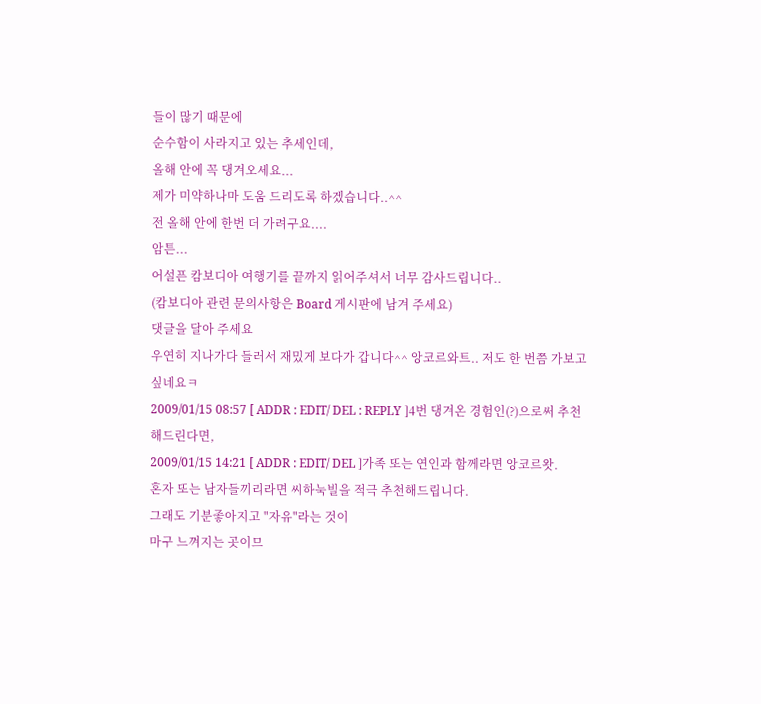들이 많기 때문에
순수함이 사라지고 있는 추세인데,
올해 안에 꼭 댕겨오세요...
제가 미약하나마 도움 드리도록 하겠습니다..^^
전 올해 안에 한번 더 가려구요....
암튼...
어설픈 캄보디아 여행기를 끝까지 읽어주셔서 너무 감사드립니다..
(캄보디아 관련 문의사항은 Board 게시판에 남겨 주세요)
댓글을 달아 주세요
우연히 지나가다 들러서 재밌게 보다가 갑니다^^ 앙코르와트.. 저도 한 번쯤 가보고 싶네요ㅋ
2009/01/15 08:57 [ ADDR : EDIT/ DEL : REPLY ]4번 댕겨온 경험인(?)으로써 추천해드린다면,
2009/01/15 14:21 [ ADDR : EDIT/ DEL ]가족 또는 연인과 함께라면 앙코르왓.
혼자 또는 남자들끼리라면 씨하눅빌을 적극 추천해드립니다.
그래도 기분좋아지고 "자유"라는 것이
마구 느껴지는 곳이므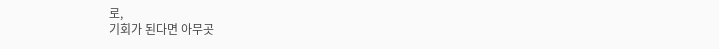로,
기회가 된다면 아무곳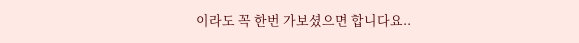이라도 꼭 한번 가보셨으면 합니다요..